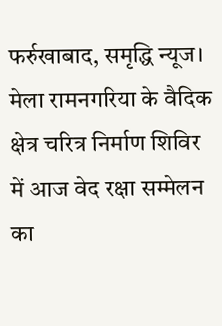फर्रुखाबाद, समृद्धि न्यूज। मेला रामनगरिया के वैदिक क्षेत्र चरित्र निर्माण शिविर में आज वेद रक्षा सम्मेलन का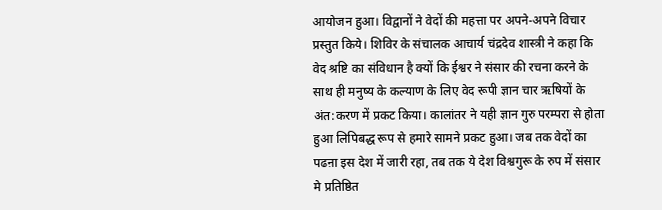आयोजन हुआ। विद्वानों ने वेदों की महत्ता पर अपने-अपने विचार प्रस्तुत किये। शिविर के संचालक आचार्य चंद्रदेव शास्त्री ने कहा कि वेद श्रष्टि का संविधान है क्यों कि ईश्वर ने संसार की रचना करने के साथ ही मनुष्य के कल्याण के लिए वेद रूपी ज्ञान चार ऋषियों के अंत:करण में प्रकट किया। कालांतर ने यही ज्ञान गुरु परम्परा से होता हुआ लिपिबद्ध रूप से हमारे सामने प्रकट हुआ। जब तक वेदों का पढऩा इस देश में जारी रहा, तब तक ये देश विश्वगुरू के रुप में संसार मे प्रतिष्ठित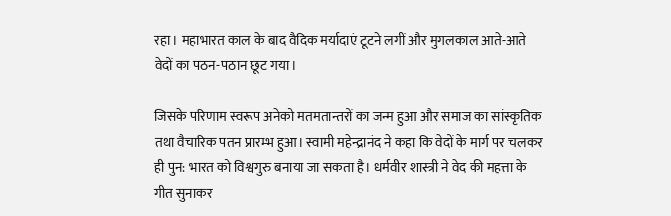रहा। महाभारत काल के बाद वैदिक मर्यादाएं टूटने लगीं और मुगलकाल आते-आते वेदों का पठन-पठान छूट गया।

जिसके परिणाम स्वरूप अनेको मतमतान्तरों का जन्म हुआ और समाज का सांस्कृतिक तथा वैचारिक पतन प्रारम्भ हुआ। स्वामी महेन्द्रानंद ने कहा कि वेदों के मार्ग पर चलकर ही पुन: भारत को विश्वगुरु बनाया जा सकता है। धर्मवीर शास्त्री ने वेद की महत्ता के गीत सुनाकर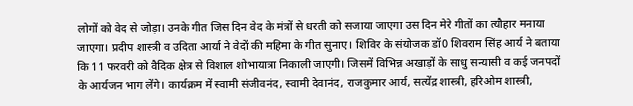लोगों को वेद से जोड़ा। उनके गीत जिस दिन वेद के मंत्रों से धरती को सजाया जाएगा उस दिन मेरे गीतों का त्यौहार मनाया जाएगा। प्रदीप शास्त्री व उदिता आर्या ने वेदों की महिमा के गीत सुनाए। शिविर के संयोजक डॉ0 शिवराम सिंह आर्य ने बताया कि 11 फरवरी को वैदिक क्षेत्र से विशाल शोभायात्रा निकाली जाएगी। जिसमें विभिन्न अखाड़ों के साधु सन्यासी व कई जनपदों के आर्यजन भाग लेंगे। कार्यक्रम में स्वामी संजीवनंद, स्वामी देवानंद, राजकुमार आर्य, सत्येंद्र शास्त्री, हरिओम शास्त्री,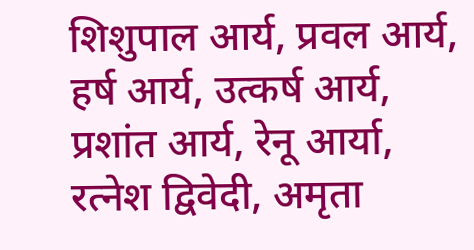शिशुपाल आर्य, प्रवल आर्य, हर्ष आर्य, उत्कर्ष आर्य, प्रशांत आर्य, रेनू आर्या, रत्नेश द्विवेदी, अमृता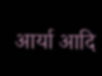आर्या आदि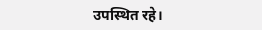उपस्थित रहे।